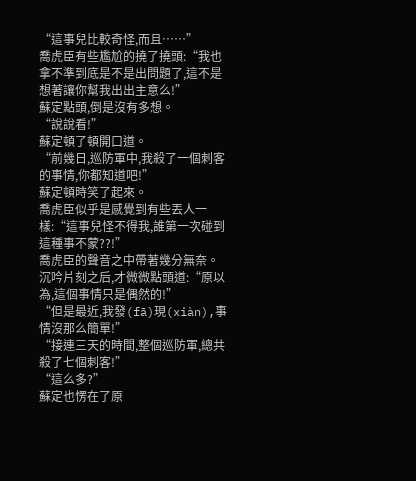“這事兒比較奇怪,而且……”
喬虎臣有些尷尬的撓了撓頭:“我也拿不準到底是不是出問題了,這不是想著讓你幫我出出主意么!”
蘇定點頭,倒是沒有多想。
“說說看!”
蘇定頓了頓開口道。
“前幾日,巡防軍中,我殺了一個刺客的事情,你都知道吧!”
蘇定頓時笑了起來。
喬虎臣似乎是感覺到有些丟人一樣:“這事兒怪不得我,誰第一次碰到這種事不蒙??!”
喬虎臣的聲音之中帶著幾分無奈。
沉吟片刻之后,才微微點頭道:“原以為,這個事情只是偶然的!”
“但是最近,我發(fā)現(xiàn),事情沒那么簡單!”
“接連三天的時間,整個巡防軍,總共殺了七個刺客!”
“這么多?”
蘇定也愣在了原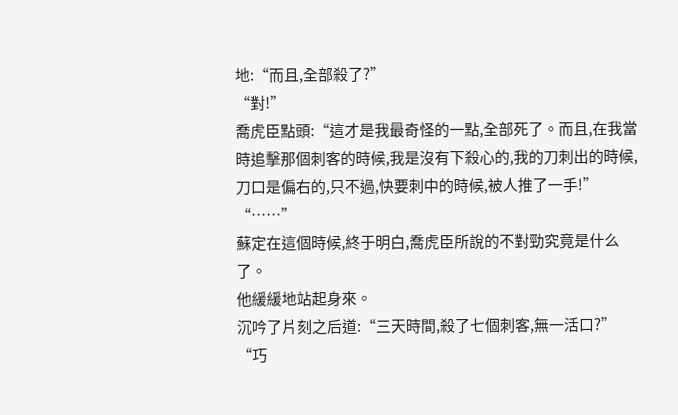地:“而且,全部殺了?”
“對!”
喬虎臣點頭:“這才是我最奇怪的一點,全部死了。而且,在我當時追擊那個刺客的時候,我是沒有下殺心的,我的刀刺出的時候,刀口是偏右的,只不過,快要刺中的時候,被人推了一手!”
“……”
蘇定在這個時候,終于明白,喬虎臣所說的不對勁究竟是什么了。
他緩緩地站起身來。
沉吟了片刻之后道:“三天時間,殺了七個刺客,無一活口?”
“巧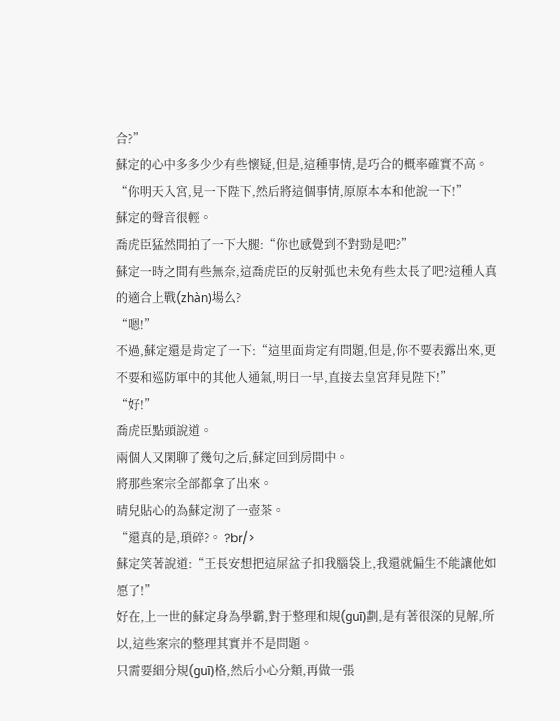合?”
蘇定的心中多多少少有些懷疑,但是,這種事情,是巧合的概率確實不高。
“你明天入宮,見一下陛下,然后將這個事情,原原本本和他說一下!”
蘇定的聲音很輕。
喬虎臣猛然間拍了一下大腿:“你也感覺到不對勁是吧?”
蘇定一時之間有些無奈,這喬虎臣的反射弧也未免有些太長了吧?這種人真的適合上戰(zhàn)場么?
“嗯!”
不過,蘇定還是肯定了一下:“這里面肯定有問題,但是,你不要表露出來,更不要和巡防軍中的其他人通氣,明日一早,直接去皇宮拜見陛下!”
“好!”
喬虎臣點頭說道。
兩個人又閑聊了幾句之后,蘇定回到房間中。
將那些案宗全部都拿了出來。
晴兒貼心的為蘇定沏了一壺茶。
“還真的是,瑣碎?。 ?br/>
蘇定笑著說道:“王長安想把這屎盆子扣我腦袋上,我還就偏生不能讓他如愿了!”
好在,上一世的蘇定身為學霸,對于整理和規(guī)劃,是有著很深的見解,所以,這些案宗的整理其實并不是問題。
只需要細分規(guī)格,然后小心分類,再做一張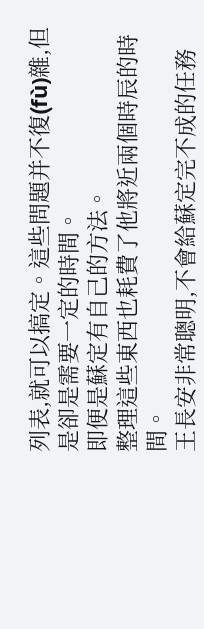列表,就可以搞定。這些問題并不復(fù)雜,但是卻是需要一定的時間。
即便是蘇定有自己的方法。
整理這些東西也耗費了他將近兩個時辰的時間。
王長安非常聰明,不會給蘇定完不成的任務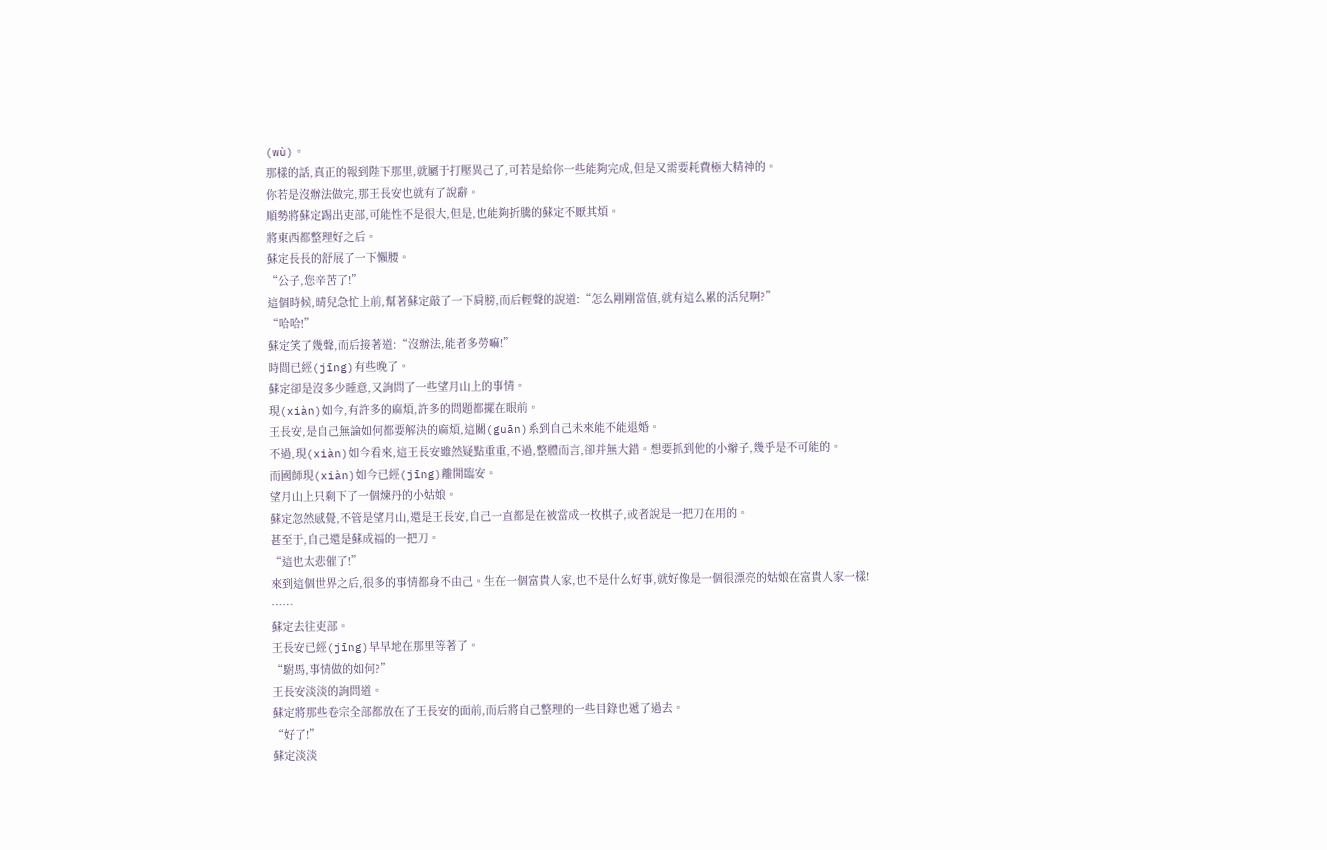(wù)。
那樣的話,真正的報到陛下那里,就屬于打壓異己了,可若是給你一些能夠完成,但是又需要耗費極大精神的。
你若是沒辦法做完,那王長安也就有了說辭。
順勢將蘇定踢出吏部,可能性不是很大,但是,也能夠折騰的蘇定不厭其煩。
將東西都整理好之后。
蘇定長長的舒展了一下懶腰。
“公子,您辛苦了!”
這個時候,晴兒急忙上前,幫著蘇定敲了一下肩膀,而后輕聲的說道:“怎么剛剛當值,就有這么累的活兒啊?”
“哈哈!”
蘇定笑了幾聲,而后接著道:“沒辦法,能者多勞嘛!”
時間已經(jīng)有些晚了。
蘇定卻是沒多少睡意,又詢問了一些望月山上的事情。
現(xiàn)如今,有許多的麻煩,許多的問題都擺在眼前。
王長安,是自己無論如何都要解決的麻煩,這關(guān)系到自己未來能不能退婚。
不過,現(xiàn)如今看來,這王長安雖然疑點重重,不過,整體而言,卻并無大錯。想要抓到他的小辮子,幾乎是不可能的。
而國師現(xiàn)如今已經(jīng)離開臨安。
望月山上只剩下了一個煉丹的小姑娘。
蘇定忽然感覺,不管是望月山,還是王長安,自己一直都是在被當成一枚棋子,或者說是一把刀在用的。
甚至于,自己還是蘇成福的一把刀。
“這也太悲催了!”
來到這個世界之后,很多的事情都身不由己。生在一個富貴人家,也不是什么好事,就好像是一個很漂亮的姑娘在富貴人家一樣!
……
蘇定去往吏部。
王長安已經(jīng)早早地在那里等著了。
“駙馬,事情做的如何?”
王長安淡淡的詢問道。
蘇定將那些卷宗全部都放在了王長安的面前,而后將自己整理的一些目錄也遞了過去。
“好了!”
蘇定淡淡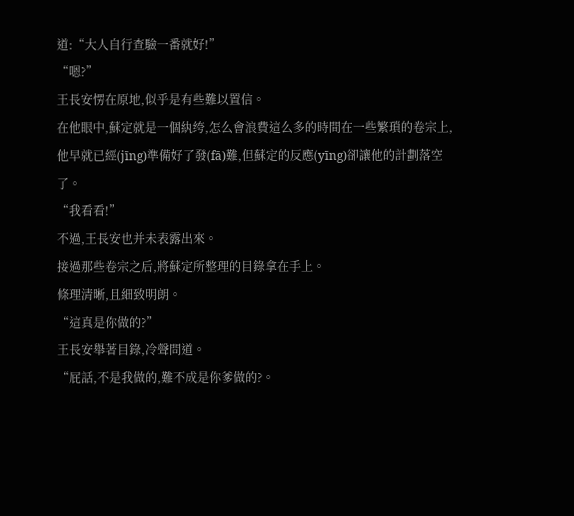道:“大人自行查驗一番就好!”
“嗯?”
王長安愣在原地,似乎是有些難以置信。
在他眼中,蘇定就是一個紈绔,怎么會浪費這么多的時間在一些繁瑣的卷宗上,他早就已經(jīng)準備好了發(fā)難,但蘇定的反應(yīng)卻讓他的計劃落空了。
“我看看!”
不過,王長安也并未表露出來。
接過那些卷宗之后,將蘇定所整理的目錄拿在手上。
條理清晰,且細致明朗。
“這真是你做的?”
王長安舉著目錄,冷聲問道。
“屁話,不是我做的,難不成是你爹做的?。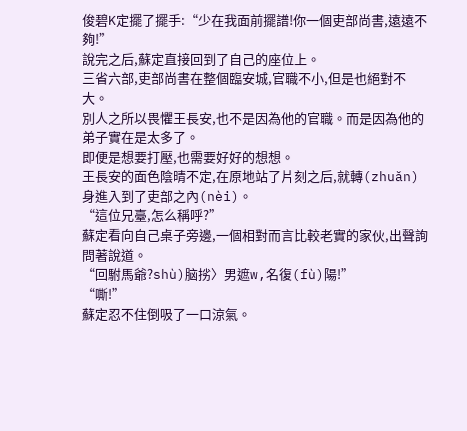俊碧K定擺了擺手:“少在我面前擺譜!你一個吏部尚書,遠遠不夠!”
說完之后,蘇定直接回到了自己的座位上。
三省六部,吏部尚書在整個臨安城,官職不小,但是也絕對不大。
別人之所以畏懼王長安,也不是因為他的官職。而是因為他的弟子實在是太多了。
即便是想要打壓,也需要好好的想想。
王長安的面色陰晴不定,在原地站了片刻之后,就轉(zhuǎn)身進入到了吏部之內(nèi)。
“這位兄臺,怎么稱呼?”
蘇定看向自己桌子旁邊,一個相對而言比較老實的家伙,出聲詢問著說道。
“回駙馬爺?shù)脑挘〉男遮w,名復(fù)陽!”
“嘶!”
蘇定忍不住倒吸了一口涼氣。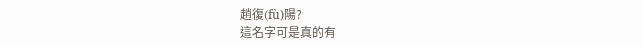趙復(fù)陽?
這名字可是真的有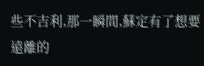些不吉利,那一瞬間,蘇定有了想要遠離的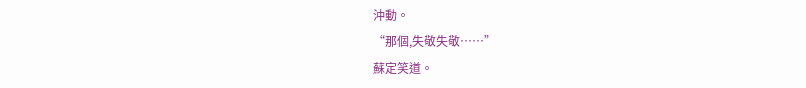沖動。
“那個,失敬失敬……”
蘇定笑道。